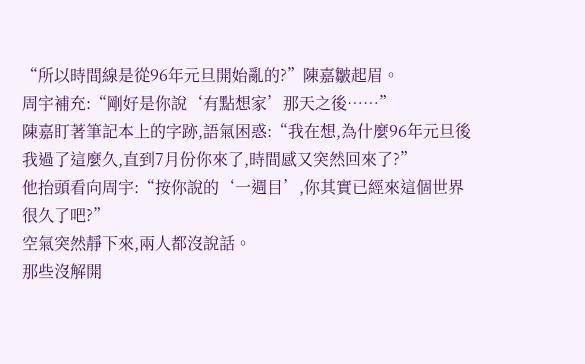“所以時間線是從96年元旦開始亂的?”陳嘉皺起眉。
周宇補充:“剛好是你說‘有點想家’那天之後……”
陳嘉盯著筆記本上的字跡,語氣困惑:“我在想,為什麼96年元旦後我過了這麼久,直到7月份你來了,時間感又突然回來了?”
他抬頭看向周宇:“按你說的‘一週目’,你其實已經來這個世界很久了吧?”
空氣突然靜下來,兩人都沒說話。
那些沒解開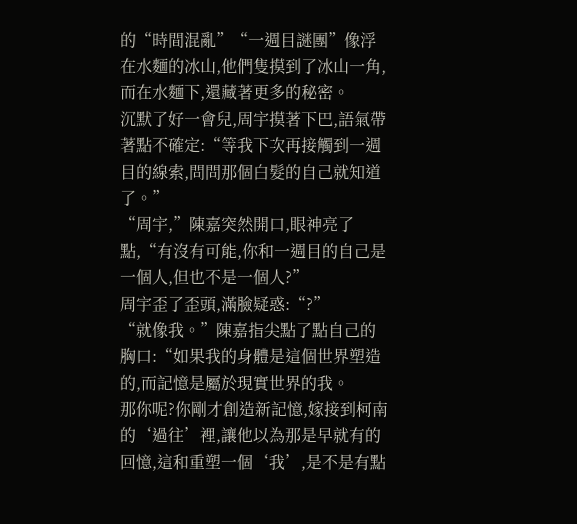的“時間混亂”“一週目謎團”像浮在水麵的冰山,他們隻摸到了冰山一角,而在水麵下,還藏著更多的秘密。
沉默了好一會兒,周宇摸著下巴,語氣帶著點不確定:“等我下次再接觸到一週目的線索,問問那個白髮的自己就知道了。”
“周宇,”陳嘉突然開口,眼神亮了點,“有沒有可能,你和一週目的自己是一個人,但也不是一個人?”
周宇歪了歪頭,滿臉疑惑:“?”
“就像我。”陳嘉指尖點了點自己的胸口:“如果我的身體是這個世界塑造的,而記憶是屬於現實世界的我。
那你呢?你剛才創造新記憶,嫁接到柯南的‘過往’裡,讓他以為那是早就有的回憶,這和重塑一個‘我’,是不是有點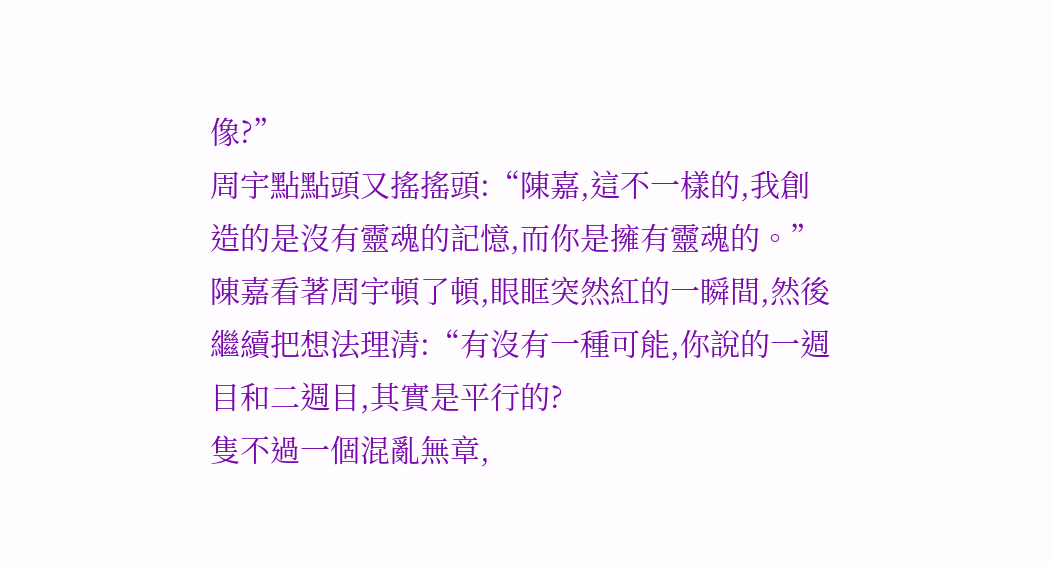像?”
周宇點點頭又搖搖頭:“陳嘉,這不一樣的,我創造的是沒有靈魂的記憶,而你是擁有靈魂的。”
陳嘉看著周宇頓了頓,眼眶突然紅的一瞬間,然後繼續把想法理清:“有沒有一種可能,你說的一週目和二週目,其實是平行的?
隻不過一個混亂無章,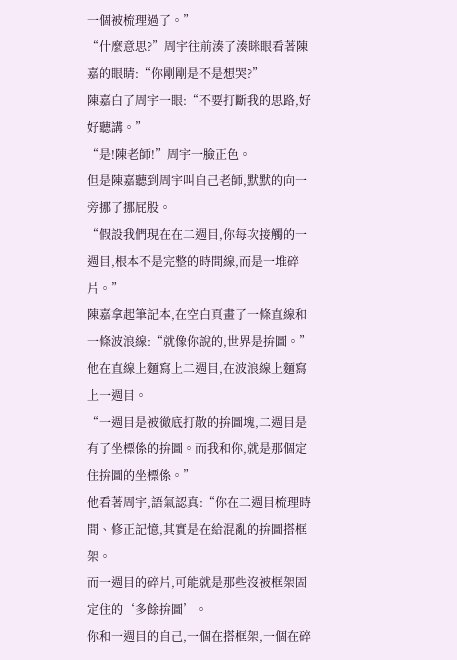一個被梳理過了。”
“什麼意思?”周宇往前湊了湊眯眼看著陳嘉的眼睛:“你剛剛是不是想哭?”
陳嘉白了周宇一眼:“不要打斷我的思路,好好聽講。”
“是!陳老師!”周宇一臉正色。
但是陳嘉聽到周宇叫自己老師,默默的向一旁挪了挪屁股。
“假設我們現在在二週目,你每次接觸的一週目,根本不是完整的時間線,而是一堆碎片。”
陳嘉拿起筆記本,在空白頁畫了一條直線和一條波浪線:“就像你說的,世界是拚圖。”
他在直線上麵寫上二週目,在波浪線上麵寫上一週目。
“一週目是被徹底打散的拚圖塊,二週目是有了坐標係的拚圖。而我和你,就是那個定住拚圖的坐標係。”
他看著周宇,語氣認真:“你在二週目梳理時間、修正記憶,其實是在給混亂的拚圖搭框架。
而一週目的碎片,可能就是那些沒被框架固定住的‘多餘拚圖’。
你和一週目的自己,一個在搭框架,一個在碎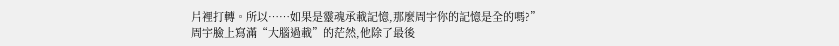片裡打轉。所以……如果是靈魂承載記憶,那麼周宇你的記憶是全的嗎?”
周宇臉上寫滿“大腦過載”的茫然,他除了最後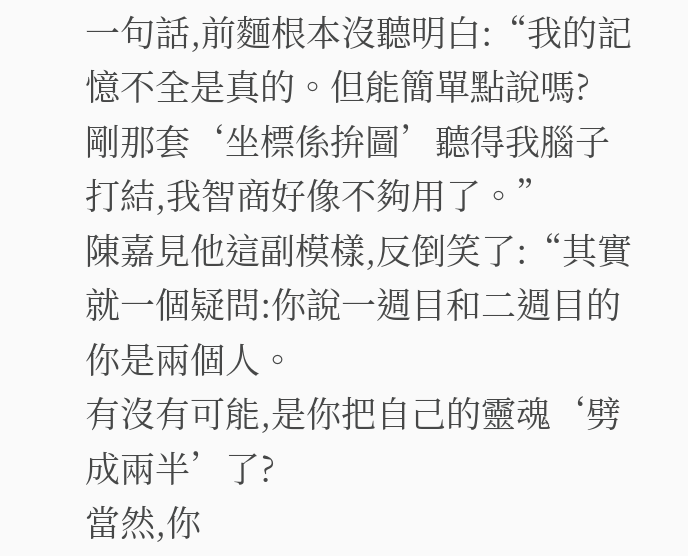一句話,前麵根本沒聽明白:“我的記憶不全是真的。但能簡單點說嗎?
剛那套‘坐標係拚圖’聽得我腦子打結,我智商好像不夠用了。”
陳嘉見他這副模樣,反倒笑了:“其實就一個疑問:你說一週目和二週目的你是兩個人。
有沒有可能,是你把自己的靈魂‘劈成兩半’了?
當然,你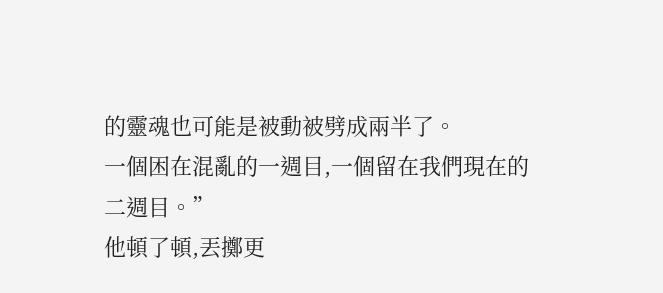的靈魂也可能是被動被劈成兩半了。
一個困在混亂的一週目,一個留在我們現在的二週目。”
他頓了頓,丟擲更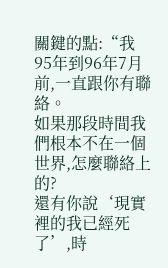關鍵的點:“我95年到96年7月前,一直跟你有聯絡。
如果那段時間我們根本不在一個世界,怎麼聯絡上的?
還有你說‘現實裡的我已經死了’,時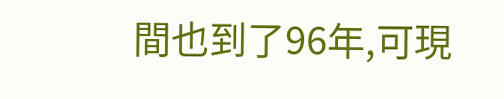間也到了96年,可現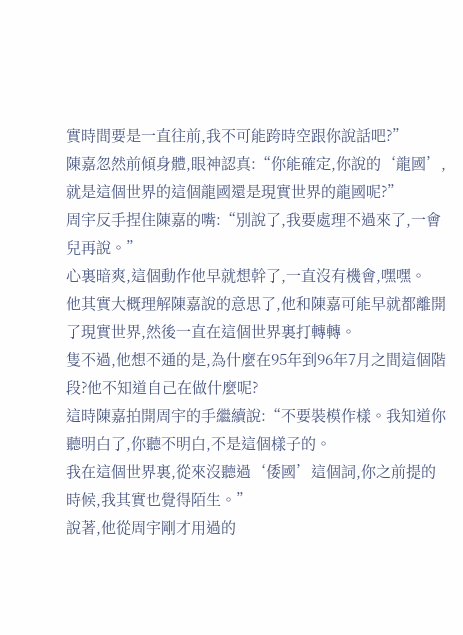實時間要是一直往前,我不可能跨時空跟你說話吧?”
陳嘉忽然前傾身體,眼神認真:“你能確定,你說的‘龍國’,就是這個世界的這個龍國還是現實世界的龍國呢?”
周宇反手捏住陳嘉的嘴:“別說了,我要處理不過來了,一會兒再說。”
心裏暗爽,這個動作他早就想幹了,一直沒有機會,嘿嘿。
他其實大概理解陳嘉說的意思了,他和陳嘉可能早就都離開了現實世界,然後一直在這個世界裏打轉轉。
隻不過,他想不通的是,為什麼在95年到96年7月之間這個階段?他不知道自己在做什麼呢?
這時陳嘉拍開周宇的手繼續說:“不要裝模作樣。我知道你聽明白了,你聽不明白,不是這個樣子的。
我在這個世界裏,從來沒聽過‘倭國’這個詞,你之前提的時候,我其實也覺得陌生。”
說著,他從周宇剛才用過的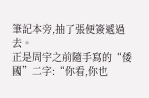筆記本旁,抽了張便簽遞過去。
正是周宇之前隨手寫的“倭國”二字:“你看,你也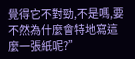覺得它不對勁,不是嗎,要不然為什麼會特地寫這麼一張紙呢?”